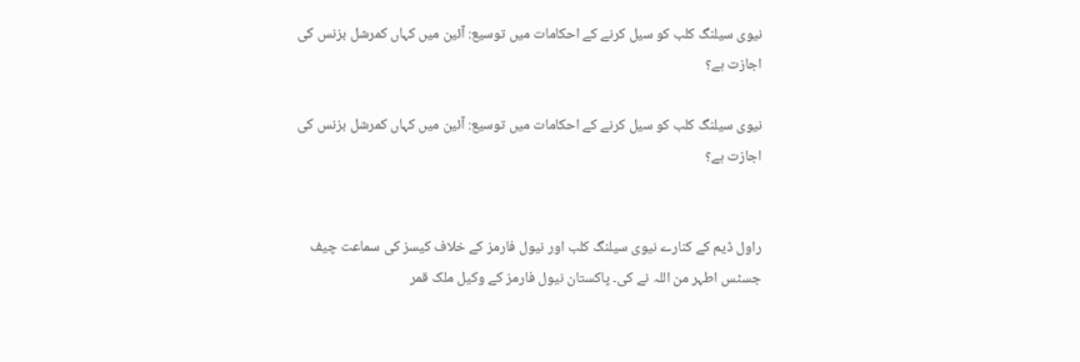نیوی سیلنگ کلب کو سیل کرنے کے احکامات میں توسیع: آئین میں کہاں کمرشل بزنس کی اجازت ہے؟

نیوی سیلنگ کلب کو سیل کرنے کے احکامات میں توسیع: آئین میں کہاں کمرشل بزنس کی اجازت ہے؟


راول ڈیم کے کنارے نیوی سیلنگ کلب اور نیول فارمز کے خلاف کیسز کی سماعت چیف جسٹس اطہر من اللہ نے کی۔ پاکستان نیول فارمز کے وکیل ملک قمر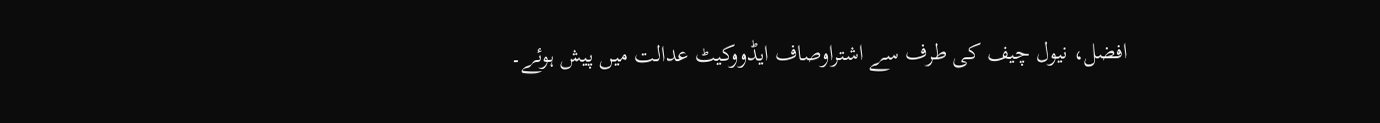افضل، نیول چیف کی طرف سے اشتراوصاف ایڈووکیٹ عدالت میں پیش ہوئے۔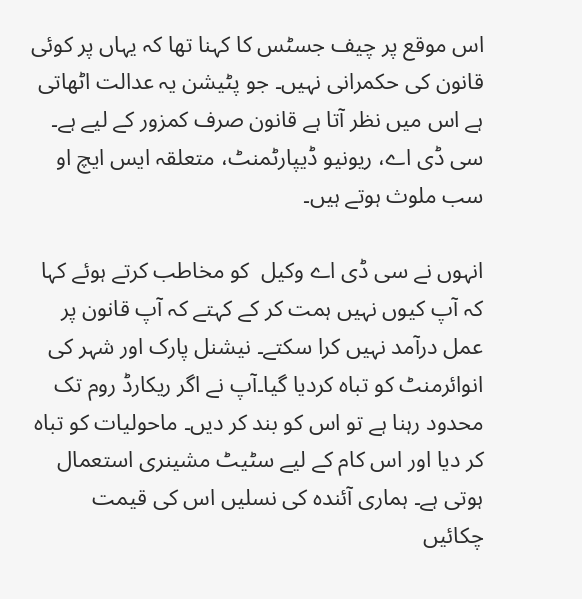اس موقع پر چیف جسٹس کا کہنا تھا کہ یہاں پر کوئی قانون کی حکمرانی نہیں۔ جو پٹیشن یہ عدالت اٹھاتی ہے اس میں نظر آتا ہے قانون صرف کمزور کے لیے ہے۔ سی ڈی اے، ریونیو ڈیپارٹمنٹ، متعلقہ ایس ایچ او سب ملوث ہوتے ہیں۔

انہوں نے سی ڈی اے وکیل  کو مخاطب کرتے ہوئے کہا کہ آپ کیوں نہیں ہمت کر کے کہتے کہ آپ قانون پر عمل درآمد نہیں کرا سکتے۔ نیشنل پارک اور شہر کی انوائرمنٹ کو تباہ کردیا گیا۔آپ نے اگر ریکارڈ روم تک محدود رہنا ہے تو اس کو بند کر دیں۔ ماحولیات کو تباہ کر دیا اور اس کام کے لیے سٹیٹ مشینری استعمال ہوتی ہے۔ ہماری آئندہ کی نسلیں اس کی قیمت چکائیں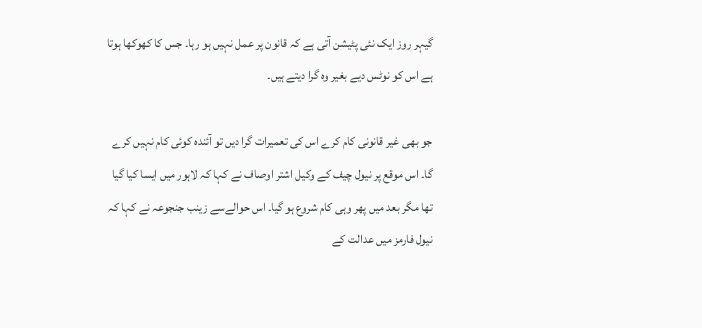گیہر روز ایک نئی پٹیشن آتی ہے کہ قانون پر عمل نہیں ہو رہا۔ جس کا کھوکھا ہوتا ہے اس کو نوٹس دیے بغیر وہ گرا دیتے ہیں۔

جو بھی غیر قانونی کام کرے اس کی تعمیرات گرا دیں تو آئندہ کوئی کام نہیں کرے گا۔ اس موقع پر نیول چیف کے وکیل اشتر اوصاف نے کہا کہ لاہور میں ایسا کیا گیا تھا مگر بعد میں پھر وہی کام شروع ہو گیا۔ اس حوالےسے زینب جنجوعہ نے کہا کہ نیول فارمز میں عدالت کے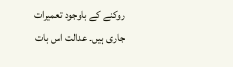روکنے کے باوجود تعمیرات جاری ہیں۔ عدالت اس بات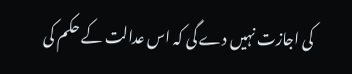کی اجازت نہیں دے گی کہ اس عدالت کے حکم کی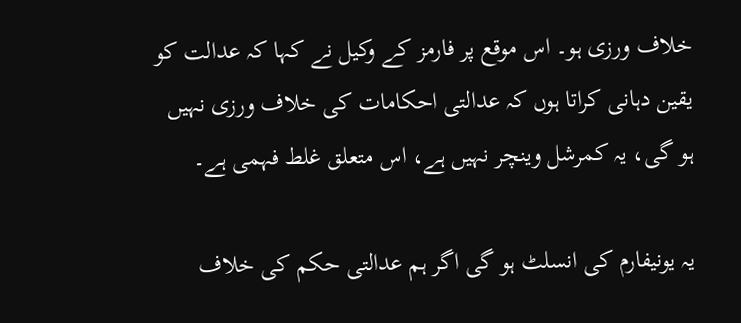خلاف ورزی ہو۔ اس موقع پر فارمز کے وکیل نے کہا کہ عدالت کو یقین دہانی کراتا ہوں کہ عدالتی احکامات کی خلاف ورزی نہیں ہو گی، یہ کمرشل وینچر نہیں ہے، اس متعلق غلط فہمی ہے۔

یہ یونیفارم کی انسلٹ ہو گی اگر ہم عدالتی حکم کی خلاف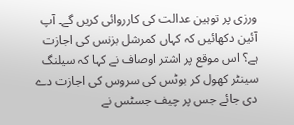ورزی پر توہین عدالت کی کارروائی کریں گے۔ آپ آئین دکھائیں کہ کہاں کمرشل بزنس کی اجازت ہے؟ اس موقع پر اشتر اوصاف نے کہا کہ سیلنگ سینٹر کھول کر بوٹس کی سروس کی اجازت دے دی جائے جس پر چیف جسٹس نے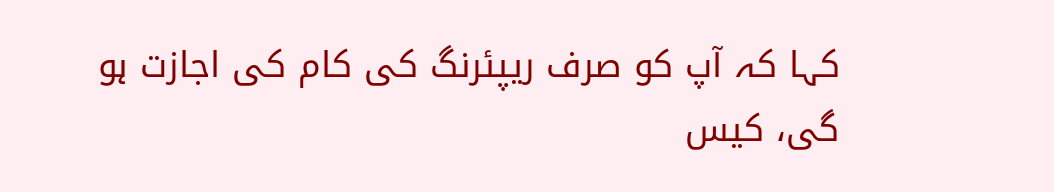کہا کہ آپ کو صرف ریپئرنگ کی کام کی اجازت ہو گی، کیس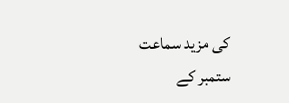کی مزید سماعت ستمبر کے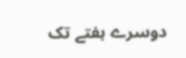دوسرے ہفتے تک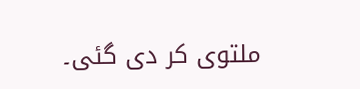ملتوی کر دی گئی۔